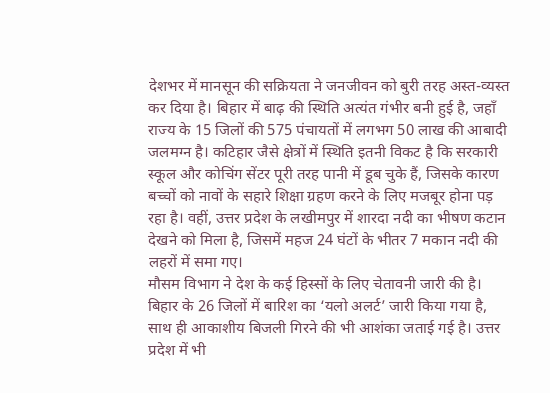देशभर में मानसून की सक्रियता ने जनजीवन को बुरी तरह अस्त-व्यस्त कर दिया है। बिहार में बाढ़ की स्थिति अत्यंत गंभीर बनी हुई है, जहाँ राज्य के 15 जिलों की 575 पंचायतों में लगभग 50 लाख की आबादी जलमग्न है। कटिहार जैसे क्षेत्रों में स्थिति इतनी विकट है कि सरकारी स्कूल और कोचिंग सेंटर पूरी तरह पानी में डूब चुके हैं, जिसके कारण बच्चों को नावों के सहारे शिक्षा ग्रहण करने के लिए मजबूर होना पड़ रहा है। वहीं, उत्तर प्रदेश के लखीमपुर में शारदा नदी का भीषण कटान देखने को मिला है, जिसमें महज 24 घंटों के भीतर 7 मकान नदी की लहरों में समा गए।
मौसम विभाग ने देश के कई हिस्सों के लिए चेतावनी जारी की है। बिहार के 26 जिलों में बारिश का ‘यलो अलर्ट’ जारी किया गया है, साथ ही आकाशीय बिजली गिरने की भी आशंका जताई गई है। उत्तर प्रदेश में भी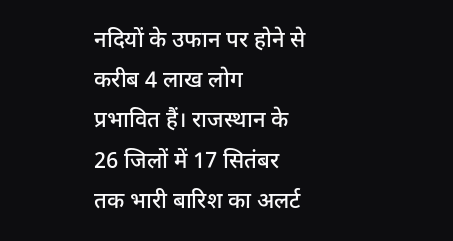नदियों के उफान पर होने से करीब 4 लाख लोग प्रभावित हैं। राजस्थान के 26 जिलों में 17 सितंबर तक भारी बारिश का अलर्ट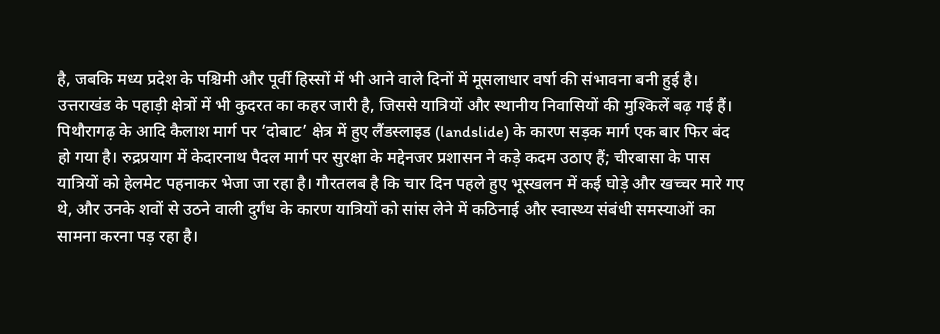है, जबकि मध्य प्रदेश के पश्चिमी और पूर्वी हिस्सों में भी आने वाले दिनों में मूसलाधार वर्षा की संभावना बनी हुई है।
उत्तराखंड के पहाड़ी क्षेत्रों में भी कुदरत का कहर जारी है, जिससे यात्रियों और स्थानीय निवासियों की मुश्किलें बढ़ गई हैं। पिथौरागढ़ के आदि कैलाश मार्ग पर ‘दोबाट’ क्षेत्र में हुए लैंडस्लाइड (landslide) के कारण सड़क मार्ग एक बार फिर बंद हो गया है। रुद्रप्रयाग में केदारनाथ पैदल मार्ग पर सुरक्षा के मद्देनजर प्रशासन ने कड़े कदम उठाए हैं; चीरबासा के पास यात्रियों को हेलमेट पहनाकर भेजा जा रहा है। गौरतलब है कि चार दिन पहले हुए भूस्खलन में कई घोड़े और खच्चर मारे गए थे, और उनके शवों से उठने वाली दुर्गंध के कारण यात्रियों को सांस लेने में कठिनाई और स्वास्थ्य संबंधी समस्याओं का सामना करना पड़ रहा है।